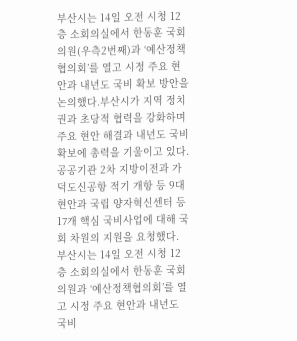부산시는 14일 오전 시청 12층 소회의실에서 한동훈 국회의원(우측2번째)과 ‘예산정책협의회’를 열고 시정 주요 현안과 내년도 국비 확보 방안을 논의했다.부산시가 지역 정치권과 초당적 협력을 강화하며 주요 현안 해결과 내년도 국비 확보에 총력을 기울이고 있다. 공공기관 2차 지방이전과 가덕도신공항 적기 개항 등 9대 현안과 국립 양자혁신센터 등 17개 핵심 국비사업에 대해 국회 차원의 지원을 요청했다.
부산시는 14일 오전 시청 12층 소회의실에서 한동훈 국회의원과 ‘예산정책협의회’를 열고 시정 주요 현안과 내년도 국비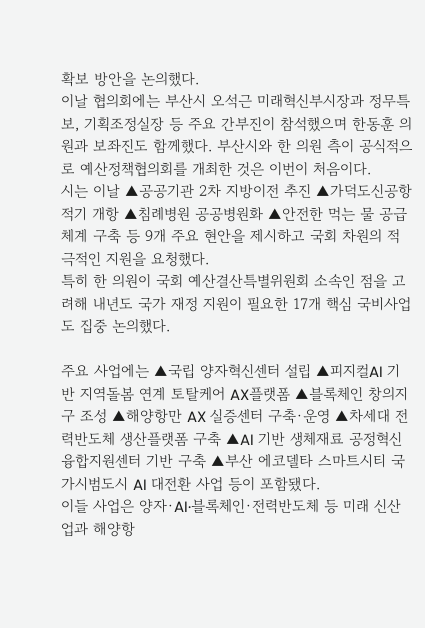확보 방안을 논의했다.
이날 협의회에는 부산시 오석근 미래혁신부시장과 정무특보, 기획조정실장 등 주요 간부진이 참석했으며 한동훈 의원과 보좌진도 함께했다. 부산시와 한 의원 측이 공식적으로 예산정책협의회를 개최한 것은 이번이 처음이다.
시는 이날 ▲공공기관 2차 지방이전 추진 ▲가덕도신공항 적기 개항 ▲침례병원 공공병원화 ▲안전한 먹는 물 공급체계 구축 등 9개 주요 현안을 제시하고 국회 차원의 적극적인 지원을 요청했다.
특히 한 의원이 국회 예산결산특별위원회 소속인 점을 고려해 내년도 국가 재정 지원이 필요한 17개 핵심 국비사업도 집중 논의했다.

주요 사업에는 ▲국립 양자혁신센터 설립 ▲피지컬AI 기반 지역돌봄 연계 토탈케어 AX플랫폼 ▲블록체인 창의지구 조성 ▲해양항만 AX 실증센터 구축·운영 ▲차세대 전력반도체 생산플랫폼 구축 ▲AI 기반 생체재료 공정혁신 융합지원센터 기반 구축 ▲부산 에코델타 스마트시티 국가시범도시 AI 대전환 사업 등이 포함됐다.
이들 사업은 양자·AI·블록체인·전력반도체 등 미래 신산업과 해양항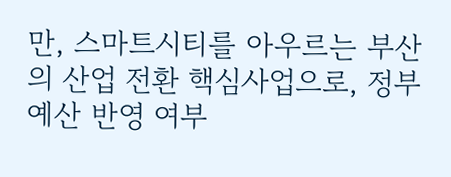만, 스마트시티를 아우르는 부산의 산업 전환 핵심사업으로, 정부 예산 반영 여부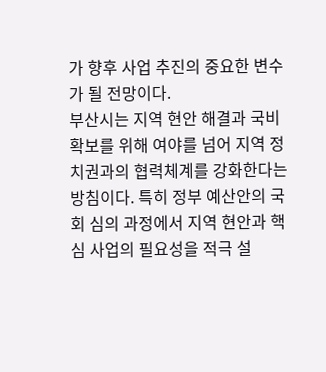가 향후 사업 추진의 중요한 변수가 될 전망이다.
부산시는 지역 현안 해결과 국비 확보를 위해 여야를 넘어 지역 정치권과의 협력체계를 강화한다는 방침이다. 특히 정부 예산안의 국회 심의 과정에서 지역 현안과 핵심 사업의 필요성을 적극 설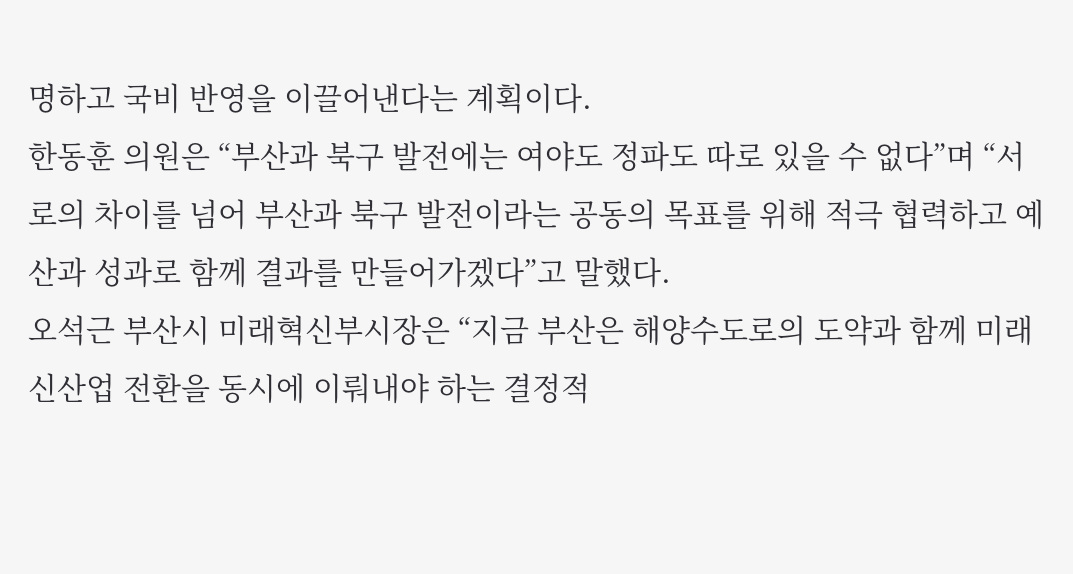명하고 국비 반영을 이끌어낸다는 계획이다.
한동훈 의원은 “부산과 북구 발전에는 여야도 정파도 따로 있을 수 없다”며 “서로의 차이를 넘어 부산과 북구 발전이라는 공동의 목표를 위해 적극 협력하고 예산과 성과로 함께 결과를 만들어가겠다”고 말했다.
오석근 부산시 미래혁신부시장은 “지금 부산은 해양수도로의 도약과 함께 미래 신산업 전환을 동시에 이뤄내야 하는 결정적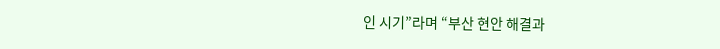인 시기”라며 “부산 현안 해결과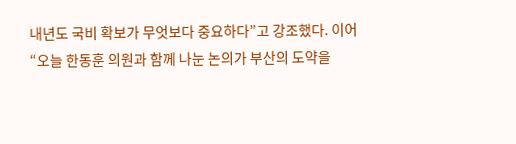내년도 국비 확보가 무엇보다 중요하다”고 강조했다. 이어 “오늘 한동훈 의원과 함께 나눈 논의가 부산의 도약을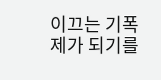이끄는 기폭제가 되기를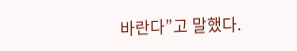바란다”고 말했다.